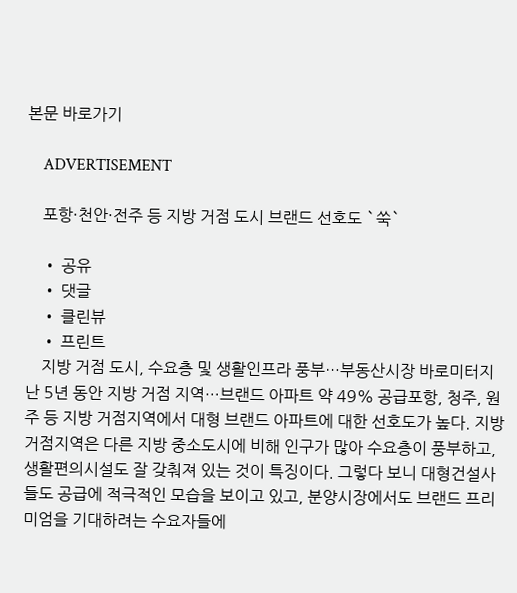본문 바로가기

    ADVERTISEMENT

    포항·천안·전주 등 지방 거점 도시 브랜드 선호도 `쑥`

    • 공유
    • 댓글
    • 클린뷰
    • 프린트
    지방 거점 도시, 수요층 및 생활인프라 풍부…부동산시장 바로미터지난 5년 동안 지방 거점 지역…브랜드 아파트 약 49% 공급포항, 청주, 원주 등 지방 거점지역에서 대형 브랜드 아파트에 대한 선호도가 높다. 지방 거점지역은 다른 지방 중소도시에 비해 인구가 많아 수요층이 풍부하고, 생활편의시설도 잘 갖춰져 있는 것이 특징이다. 그렇다 보니 대형건설사들도 공급에 적극적인 모습을 보이고 있고, 분양시장에서도 브랜드 프리미엄을 기대하려는 수요자들에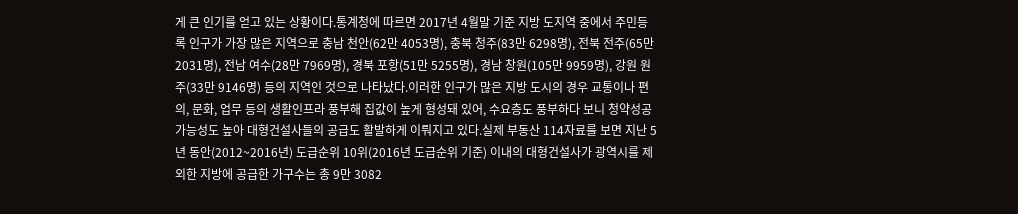게 큰 인기를 얻고 있는 상황이다.통계청에 따르면 2017년 4월말 기준 지방 도지역 중에서 주민등록 인구가 가장 많은 지역으로 충남 천안(62만 4053명), 충북 청주(83만 6298명), 전북 전주(65만 2031명), 전남 여수(28만 7969명), 경북 포항(51만 5255명), 경남 창원(105만 9959명), 강원 원주(33만 9146명) 등의 지역인 것으로 나타났다.이러한 인구가 많은 지방 도시의 경우 교통이나 편의, 문화, 업무 등의 생활인프라 풍부해 집값이 높게 형성돼 있어, 수요층도 풍부하다 보니 청약성공가능성도 높아 대형건설사들의 공급도 활발하게 이뤄지고 있다.실제 부동산 114자료를 보면 지난 5년 동안(2012~2016년) 도급순위 10위(2016년 도급순위 기준) 이내의 대형건설사가 광역시를 제외한 지방에 공급한 가구수는 총 9만 3082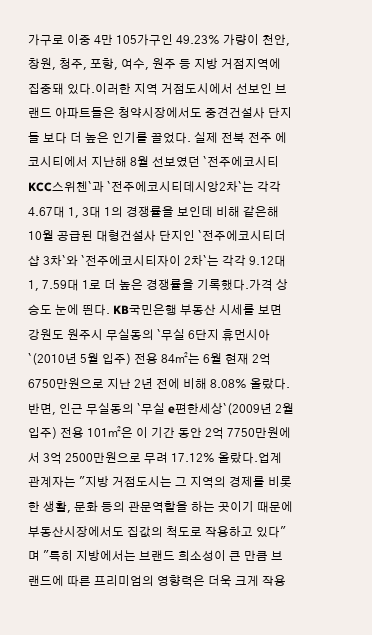가구로 이중 4만 105가구인 49.23% 가량이 천안, 창원, 청주, 포항, 여수, 원주 등 지방 거점지역에 집중돼 있다.이러한 지역 거점도시에서 선보인 브랜드 아파트들은 청약시장에서도 중견건설사 단지들 보다 더 높은 인기를 끌었다. 실제 전북 전주 에코시티에서 지난해 8월 선보였던 `전주에코시티 KCC스위첸`과 `전주에코시티데시앙2차`는 각각 4.67대 1, 3대 1의 경쟁률을 보인데 비해 같은해 10월 공급된 대형건설사 단지인 `전주에코시티더샵 3차`와 `전주에코시티자이 2차`는 각각 9.12대 1, 7.59대 1로 더 높은 경쟁률을 기록했다.가격 상승도 눈에 띈다. KB국민은행 부동산 시세를 보면 강원도 원주시 무실동의 `무실 6단지 휴먼시아`(2010년 5월 입주) 전용 84㎡는 6월 현재 2억 6750만원으로 지난 2년 전에 비해 8.08% 올랐다. 반면, 인근 무실동의 `무실 e편한세상`(2009년 2월 입주) 전용 101㎡은 이 기간 동안 2억 7750만원에서 3억 2500만원으로 무려 17.12% 올랐다.업계 관계자는 "지방 거점도시는 그 지역의 경제를 비롯한 생활, 문화 등의 관문역할을 하는 곳이기 때문에 부동산시장에서도 집값의 척도로 작용하고 있다"며 "특히 지방에서는 브랜드 희소성이 큰 만큼 브랜드에 따른 프리미엄의 영향력은 더욱 크게 작용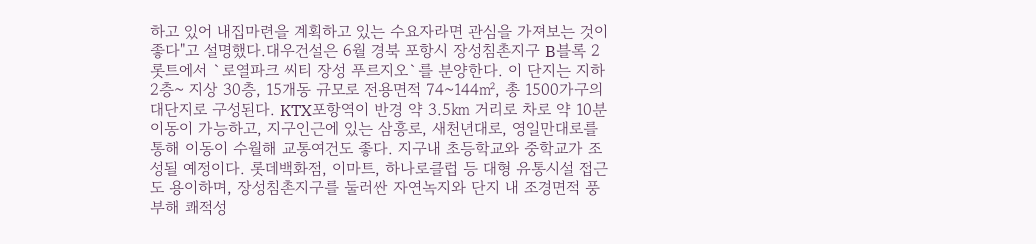하고 있어 내집마련을 계획하고 있는 수요자라면 관심을 가져보는 것이 좋다"고 설명했다.대우건설은 6월 경북 포항시 장성침촌지구 B블록 2롯트에서 `로열파크 씨티 장성 푸르지오`를 분양한다. 이 단지는 지하 2층~ 지상 30층, 15개동 규모로 전용면적 74~144㎡, 총 1500가구의 대단지로 구성된다. KTX포항역이 반경 약 3.5㎞ 거리로 차로 약 10분 이동이 가능하고, 지구인근에 있는 삼흥로, 새천년대로, 영일만대로를 통해 이동이 수월해 교통여건도 좋다. 지구내 초등학교와 중학교가 조성될 예정이다. 롯데백화점, 이마트, 하나로클럽 등 대형 유통시설 접근도 용이하며, 장성침촌지구를 둘러싼 자연녹지와 단지 내 조경면적 풍부해 쾌적성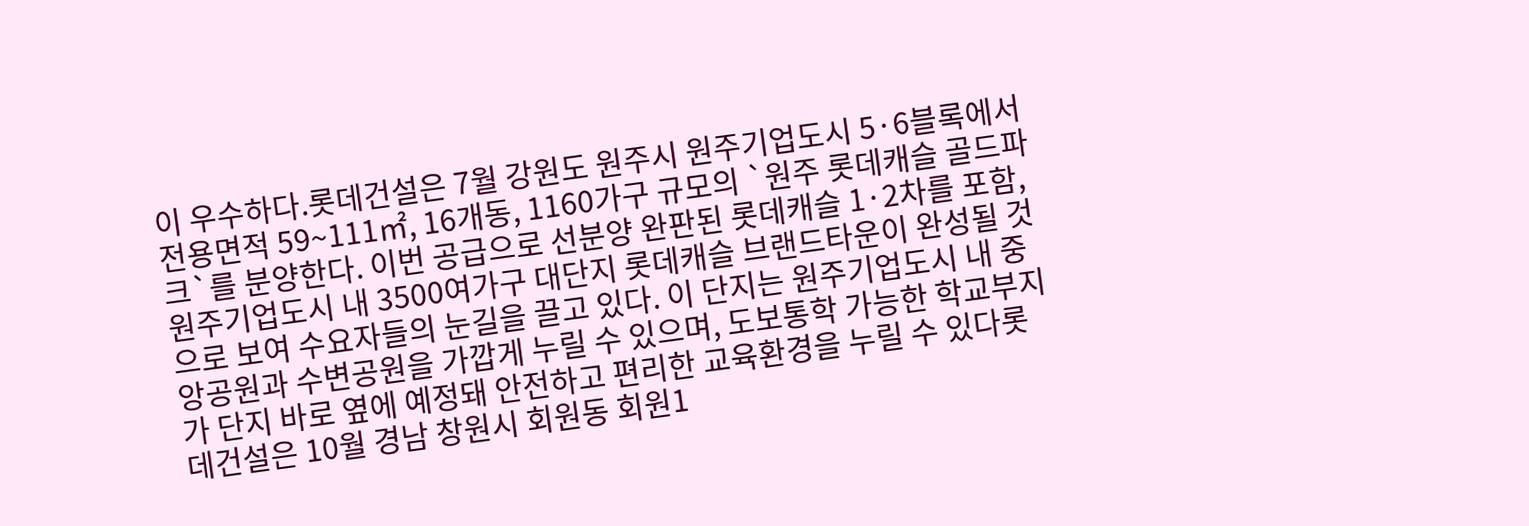이 우수하다.롯데건설은 7월 강원도 원주시 원주기업도시 5·6블록에서 전용면적 59~111㎡, 16개동, 1160가구 규모의 `원주 롯데캐슬 골드파크`를 분양한다. 이번 공급으로 선분양 완판된 롯데캐슬 1·2차를 포함, 원주기업도시 내 3500여가구 대단지 롯데캐슬 브랜드타운이 완성될 것으로 보여 수요자들의 눈길을 끌고 있다. 이 단지는 원주기업도시 내 중앙공원과 수변공원을 가깝게 누릴 수 있으며, 도보통학 가능한 학교부지가 단지 바로 옆에 예정돼 안전하고 편리한 교육환경을 누릴 수 있다롯데건설은 10월 경남 창원시 회원동 회원1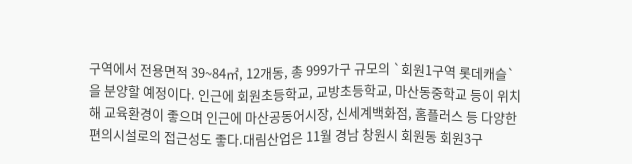구역에서 전용면적 39~84㎡, 12개동, 총 999가구 규모의 `회원1구역 롯데캐슬`을 분양할 예정이다. 인근에 회원초등학교, 교방초등학교, 마산동중학교 등이 위치해 교육환경이 좋으며 인근에 마산공동어시장, 신세계백화점, 홈플러스 등 다양한 편의시설로의 접근성도 좋다.대림산업은 11월 경남 창원시 회원동 회원3구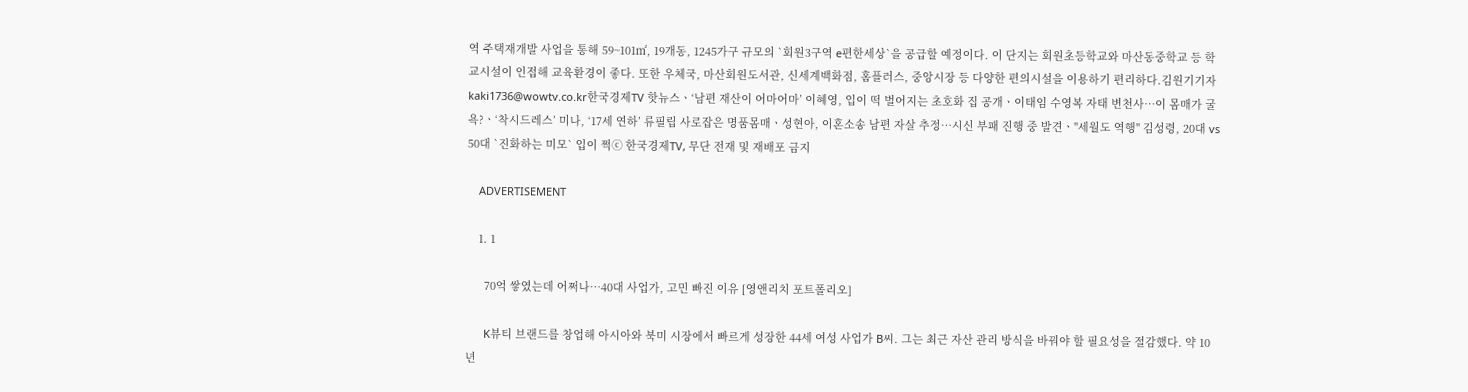역 주택재개발 사업을 통해 59~101㎡, 19개동, 1245가구 규모의 `회원3구역 e편한세상`을 공급할 예정이다. 이 단지는 회원초등학교와 마산동중학교 등 학교시설이 인접해 교육환경이 좋다. 또한 우체국, 마산회원도서관, 신세계백화점, 홈플러스, 중앙시장 등 다양한 편의시설을 이용하기 편리하다.김원기기자 kaki1736@wowtv.co.kr한국경제TV 핫뉴스ㆍ‘남편 재산이 어마어마’ 이혜영, 입이 떡 벌어지는 초호화 집 공개ㆍ이태임 수영복 자태 변천사…이 몸매가 굴욕?ㆍ‘착시드레스’ 미나, ‘17세 연하’ 류필립 사로잡은 명품몸매ㆍ성현아, 이혼소송 남편 자살 추정…시신 부패 진행 중 발견ㆍ"세월도 역행" 김성령, 20대 vs 50대 `진화하는 미모` 입이 쩍ⓒ 한국경제TV, 무단 전재 및 재배포 금지

    ADVERTISEMENT

    1. 1

      70억 쌓였는데 어쩌나…40대 사업가, 고민 빠진 이유 [영앤리치 포트폴리오]

      K뷰티 브랜드를 창업해 아시아와 북미 시장에서 빠르게 성장한 44세 여성 사업가 B씨. 그는 최근 자산 관리 방식을 바꿔야 할 필요성을 절감했다. 약 10년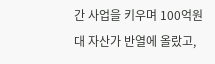간 사업을 키우며 100억원대 자산가 반열에 올랐고,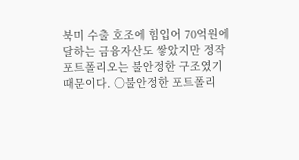북미 수출 호조에 힘입어 70억원에 달하는 금융자산도 쌓았지만 정작 포트폴리오는 불안정한 구조였기 때문이다. ○불안정한 포트폴리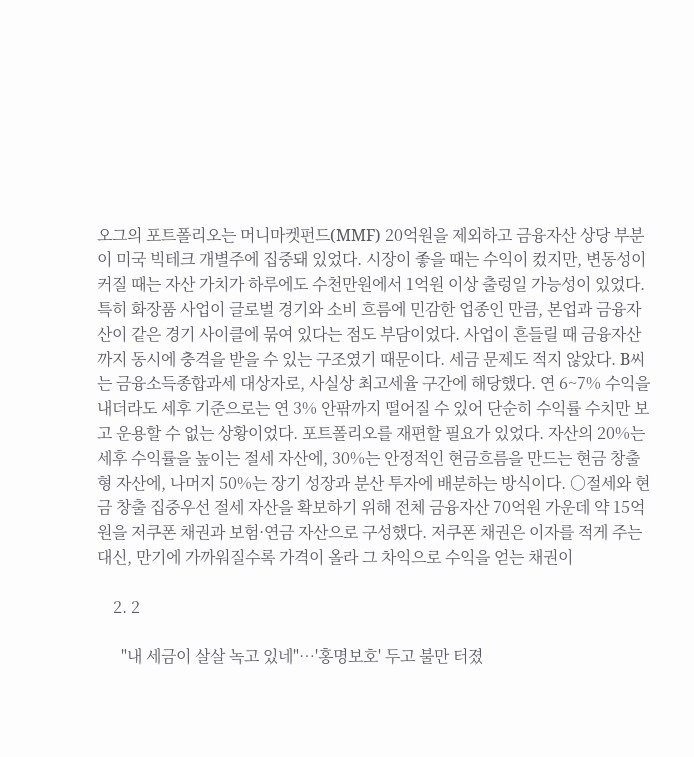오그의 포트폴리오는 머니마켓펀드(MMF) 20억원을 제외하고 금융자산 상당 부분이 미국 빅테크 개별주에 집중돼 있었다. 시장이 좋을 때는 수익이 컸지만, 변동성이 커질 때는 자산 가치가 하루에도 수천만원에서 1억원 이상 출렁일 가능성이 있었다. 특히 화장품 사업이 글로벌 경기와 소비 흐름에 민감한 업종인 만큼, 본업과 금융자산이 같은 경기 사이클에 묶여 있다는 점도 부담이었다. 사업이 흔들릴 때 금융자산까지 동시에 충격을 받을 수 있는 구조였기 때문이다. 세금 문제도 적지 않았다. B씨는 금융소득종합과세 대상자로, 사실상 최고세율 구간에 해당했다. 연 6~7% 수익을 내더라도 세후 기준으로는 연 3% 안팎까지 떨어질 수 있어 단순히 수익률 수치만 보고 운용할 수 없는 상황이었다. 포트폴리오를 재편할 필요가 있었다. 자산의 20%는 세후 수익률을 높이는 절세 자산에, 30%는 안정적인 현금흐름을 만드는 현금 창출형 자산에, 나머지 50%는 장기 성장과 분산 투자에 배분하는 방식이다. ○절세와 현금 창출 집중우선 절세 자산을 확보하기 위해 전체 금융자산 70억원 가운데 약 15억원을 저쿠폰 채권과 보험·연금 자산으로 구성했다. 저쿠폰 채권은 이자를 적게 주는 대신, 만기에 가까워질수록 가격이 올라 그 차익으로 수익을 얻는 채권이

    2. 2

      "내 세금이 살살 녹고 있네"…'홍명보호' 두고 불만 터졌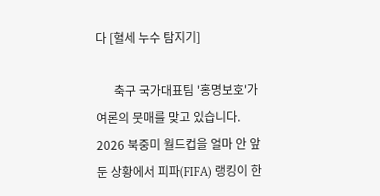다 [혈세 누수 탐지기]

      축구 국가대표팀 '홍명보호'가 여론의 뭇매를 맞고 있습니다. 2026 북중미 월드컵을 얼마 안 앞둔 상황에서 피파(FIFA) 랭킹이 한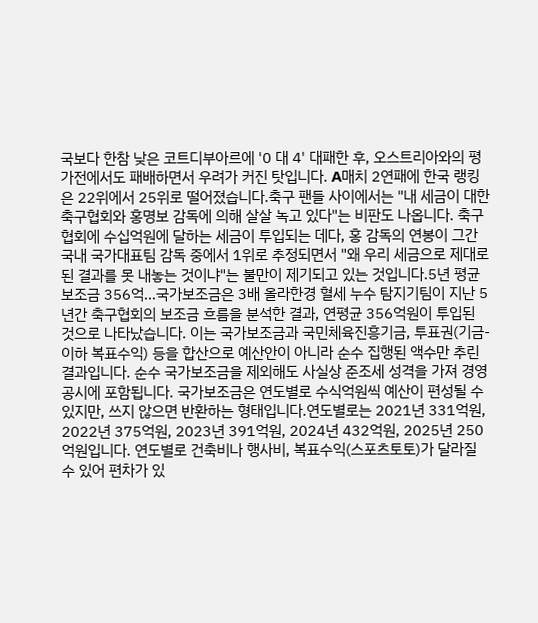국보다 한참 낮은 코트디부아르에 '0 대 4' 대패한 후, 오스트리아와의 평가전에서도 패배하면서 우려가 커진 탓입니다. A매치 2연패에 한국 랭킹은 22위에서 25위로 떨어졌습니다.축구 팬들 사이에서는 "내 세금이 대한축구협회와 홍명보 감독에 의해 살살 녹고 있다"는 비판도 나옵니다. 축구협회에 수십억원에 달하는 세금이 투입되는 데다, 홍 감독의 연봉이 그간 국내 국가대표팀 감독 중에서 1위로 추정되면서 "왜 우리 세금으로 제대로 된 결과를 못 내놓는 것이냐"는 불만이 제기되고 있는 것입니다.5년 평균 보조금 356억…국가보조금은 3배 올라한경 혈세 누수 탐지기팀이 지난 5년간 축구협회의 보조금 흐름을 분석한 결과, 연평균 356억원이 투입된 것으로 나타났습니다. 이는 국가보조금과 국민체육진흥기금, 투표권(기금-이하 복표수익) 등을 합산으로 예산안이 아니라 순수 집행된 액수만 추린 결과입니다. 순수 국가보조금을 제외해도 사실상 준조세 성격을 가져 경영 공시에 포함됩니다. 국가보조금은 연도별로 수식억원씩 예산이 편성될 수 있지만, 쓰지 않으면 반환하는 형태입니다.연도별로는 2021년 331억원, 2022년 375억원, 2023년 391억원, 2024년 432억원, 2025년 250억원입니다. 연도별로 건축비나 행사비, 복표수익(스포츠토토)가 달라질 수 있어 편차가 있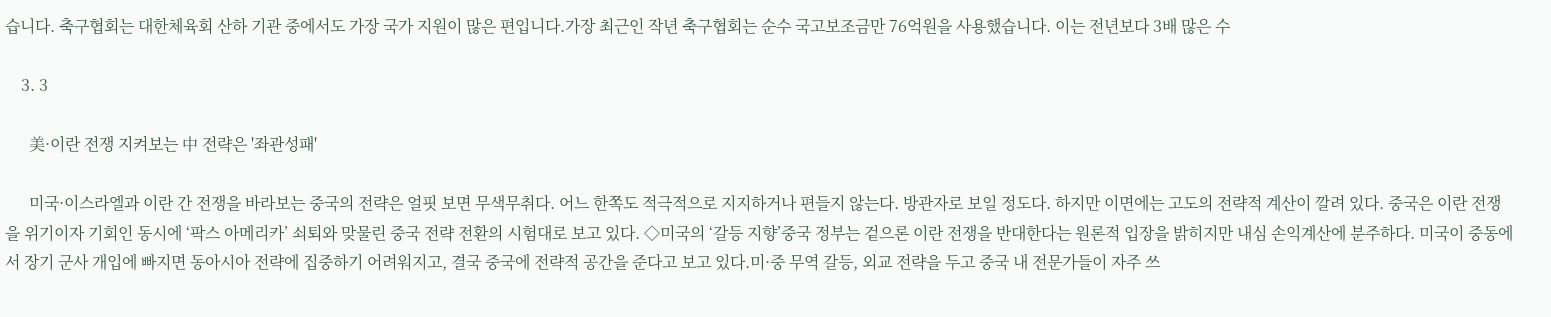습니다. 축구협회는 대한체육회 산하 기관 중에서도 가장 국가 지원이 많은 편입니다.가장 최근인 작년 축구협회는 순수 국고보조금만 76억원을 사용했습니다. 이는 전년보다 3배 많은 수

    3. 3

      美·이란 전쟁 지켜보는 中 전략은 '좌관성패'

      미국·이스라엘과 이란 간 전쟁을 바라보는 중국의 전략은 얼핏 보면 무색무취다. 어느 한쪽도 적극적으로 지지하거나 편들지 않는다. 방관자로 보일 정도다. 하지만 이면에는 고도의 전략적 계산이 깔려 있다. 중국은 이란 전쟁을 위기이자 기회인 동시에 ‘팍스 아메리카’ 쇠퇴와 맞물린 중국 전략 전환의 시험대로 보고 있다. ◇미국의 ‘갈등 지향’중국 정부는 겉으론 이란 전쟁을 반대한다는 원론적 입장을 밝히지만 내심 손익계산에 분주하다. 미국이 중동에서 장기 군사 개입에 빠지면 동아시아 전략에 집중하기 어려워지고, 결국 중국에 전략적 공간을 준다고 보고 있다.미·중 무역 갈등, 외교 전략을 두고 중국 내 전문가들이 자주 쓰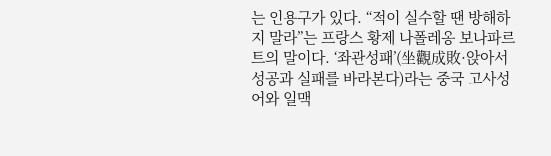는 인용구가 있다. “적이 실수할 땐 방해하지 말라”는 프랑스 황제 나폴레옹 보나파르트의 말이다. ‘좌관성패’(坐觀成敗·앉아서 성공과 실패를 바라본다)라는 중국 고사성어와 일맥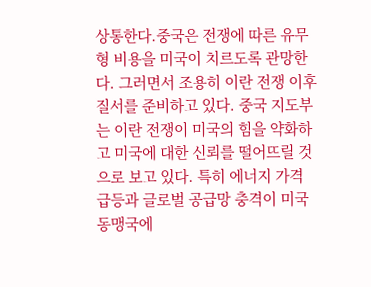상통한다.중국은 전쟁에 따른 유무형 비용을 미국이 치르도록 관망한다. 그러면서 조용히 이란 전쟁 이후 질서를 준비하고 있다. 중국 지도부는 이란 전쟁이 미국의 힘을 약화하고 미국에 대한 신뢰를 떨어뜨릴 것으로 보고 있다. 특히 에너지 가격 급등과 글로벌 공급망 충격이 미국 동맹국에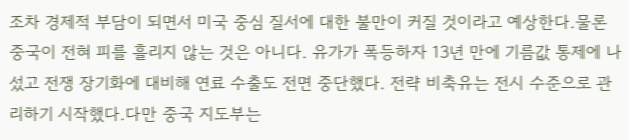조차 경제적 부담이 되면서 미국 중심 질서에 대한 불만이 커질 것이라고 예상한다.물론 중국이 전혀 피를 흘리지 않는 것은 아니다. 유가가 폭등하자 13년 만에 기름값 통제에 나섰고 전쟁 장기화에 대비해 연료 수출도 전면 중단했다. 전략 비축유는 전시 수준으로 관리하기 시작했다.다만 중국 지도부는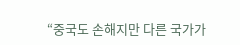“중국도 손해지만 다른 국가가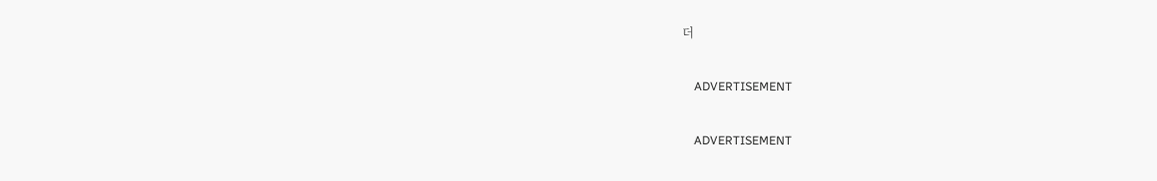더

    ADVERTISEMENT

    ADVERTISEMENT